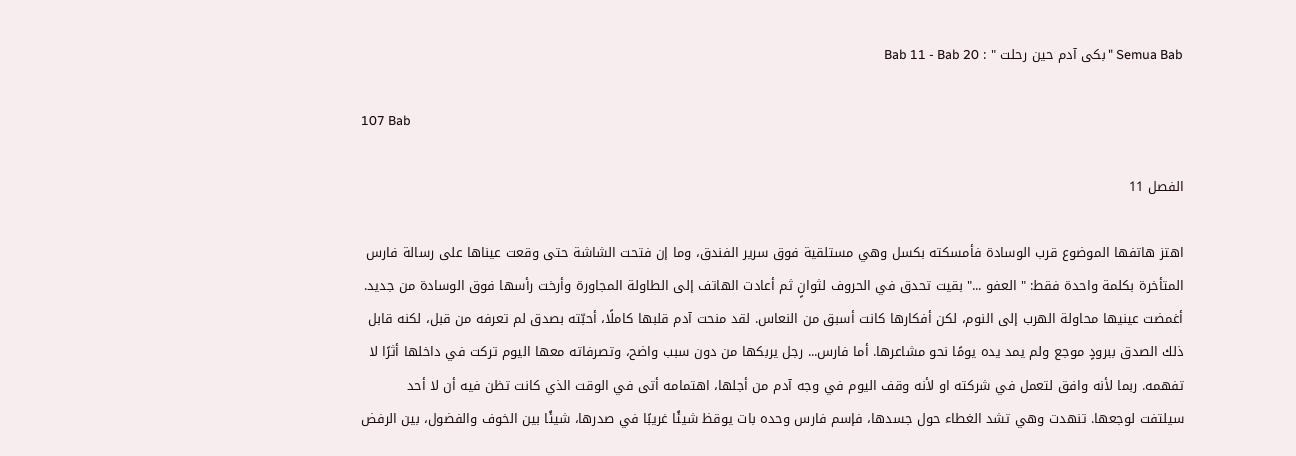Semua Bab " بكى آدم حين رحلت " : Bab 11 - Bab 20

107 Bab

الفصل 11

اهتز هاتفها الموضوع قرب الوسادة فأمسكته بكسل وهي مستلقية فوق سرير الفندق، وما إن فتحت الشاشة حتى وقعت عيناها على رسالة فارس المتأخرة بكلمة واحدة فقط: " العفو ..." بقيت تحدق في الحروف لثوانٍ ثم أعادت الهاتف إلى الطاولة المجاورة وأرخت رأسها فوق الوسادة من جديد. أغمضت عينيها محاولة الهرب إلى النوم، لكن أفكارها كانت أسبق من النعاس. لقد منحت آدم قلبها كاملًا، أحبّته بصدق لم تعرفه من قبل، لكنه قابل ذلك الصدق ببرودٍ موجع ولم يمد يده يومًا نحو مشاعرها. أما فارس... رجل يربكها من دون سبب واضح، وتصرفاته معها اليوم تركت في داخلها أثرًا لا تفهمه. ربما لأنه وافق لتعمل في شركته او لأنه وقف اليوم في وجه آدم من أجلها، اهتمامه أتى في الوقت الذي كانت تظن فيه أن لا أحد سيلتفت لوجعها. تنهدت وهي تشد الغطاء حول جسدها، فإسم فارس وحده بات يوقظ شيئًا غريبًا في صدرها، شيئًا بين الخوف والفضول، بين الرفض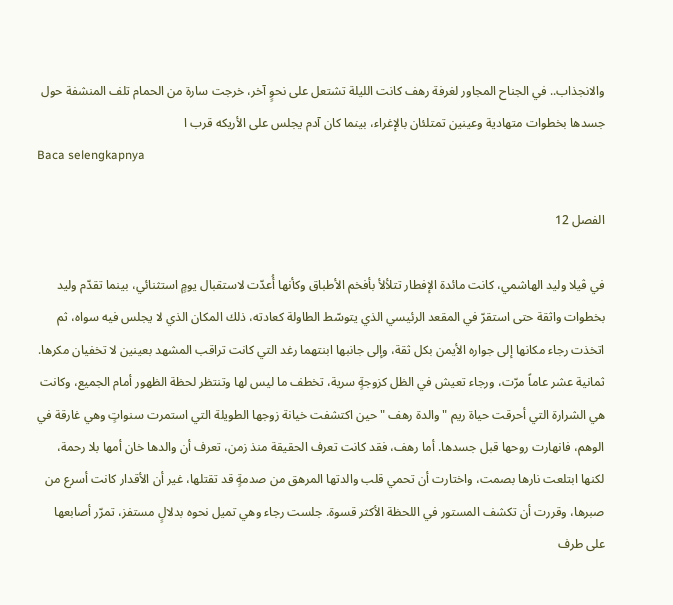والانجذاب.. في الجناح المجاور لغرفة رهف كانت الليلة تشتعل على نحوٍ آخر، خرجت سارة من الحمام تلف المنشفة حول جسدها بخطوات متهادية وعينين تمتلئان بالإغراء، بينما كان آدم يجلس على الأريكه قرب ا
Baca selengkapnya

الفصل 12

في ڤيلا وليد الهاشمي، كانت مائدة الإفطار تتلألأ بأفخم الأطباق وكأنها أُعدّت لاستقبال يومٍ استثنائي، بينما تقدّم وليد بخطوات واثقة حتى استقرّ في المقعد الرئيسي الذي يتوسّط الطاولة كعادته، ذلك المكان الذي لا يجلس فيه سواه، ثم اتخذت رجاء مكانها إلى جواره الأيمن بكل ثقة، وإلى جانبها ابنتهما رغد التي كانت تراقب المشهد بعينين لا تخفيان مكرها. ثمانية عشر عاماً مرّت، ورجاء تعيش في الظل كزوجةٍ سرية، تخطف ما ليس لها وتنتظر لحظة الظهور أمام الجميع، وكانت هي الشرارة التي أحرقت حياة ريم " والدة رهف " حين اكتشفت خيانة زوجها الطويلة التي استمرت سنواتٍ وهي غارقة في الوهم، فانهارت روحها قبل جسدها. أما رهف، فقد كانت تعرف الحقيقة منذ زمن، تعرف أن والدها خان أمها بلا رحمة، لكنها ابتلعت نارها بصمت، واختارت أن تحمي قلب والدتها المرهق من صدمةٍ قد تقتلها، غير أن الأقدار كانت أسرع من صبرها، وقررت أن تكشف المستور في اللحظة الأكثر قسوة. جلست رجاء وهي تميل نحوه بدلالٍ مستفز، تمرّر أصابعها على طرف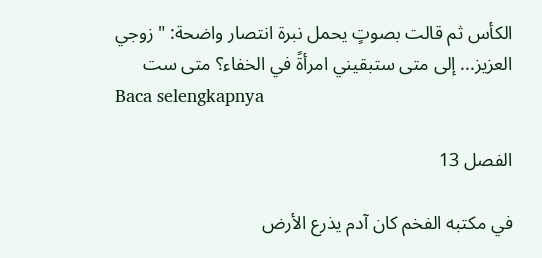الكأس ثم قالت بصوتٍ يحمل نبرة انتصار واضحة: " زوجي العزيز... إلى متى ستبقيني امرأةً في الخفاء؟ متى ست
Baca selengkapnya

الفصل 13

في مكتبه الفخم كان آدم يذرع الأرض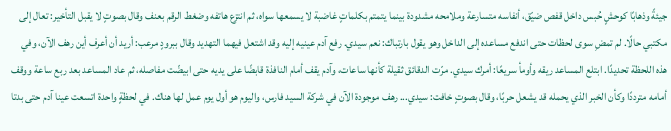جيئةً وذهابًا كوحشٍ حُبس داخل قفص ضيّق، أنفاسه متسارعة وملامحه مشدودة بينما يتمتم بكلماتٍ غاضبة لا يسمعها سواه، ثم انتزع هاتفه وضغط الرقم بعنف وقال بصوتٍ لا يقبل التأخير: تعال إلى مكتبي حالًا. لم تمضِ سوى لحظات حتى اندفع مساعده إلى الداخل وهو يقول بارتباك: نعم سيدي. رفع آدم عينيه إليه وقد اشتعل فيهما التهديد وقال ببرودٍ مرعب: أريد أن أعرف أين رهف الآن، وفي هذه اللحظة تحديدًا. ابتلع المساعد ريقه وأومأ سريعًا: أمرك سيدي. مرّت الدقائق ثقيلة كأنها ساعات، وآدم يقف أمام النافذة قابضًا على يديه حتى ابيضّت مفاصله، ثم عاد المساعد بعد ربع ساعة ووقف أمامه مترددًا وكأن الخبر الذي يحمله قد يشعل حربًا، وقال بصوتٍ خافت: سيدي... رهف موجودة الآن في شركة السيد فارس، واليوم هو أول يوم عمل لها هناك. في لحظةٍ واحدة اتسعت عينا آدم حتى بدتا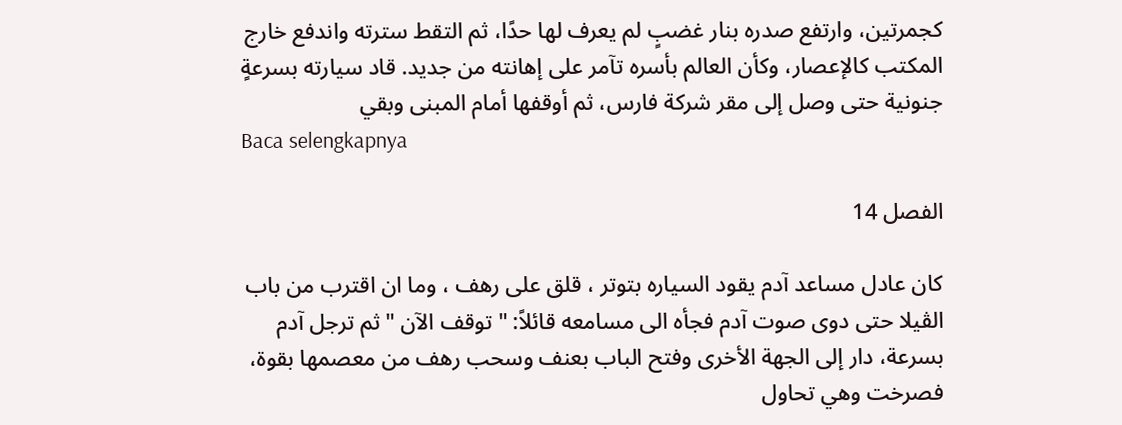كجمرتين، وارتفع صدره بنار غضبٍ لم يعرف لها حدًا، ثم التقط سترته واندفع خارج المكتب كالإعصار، وكأن العالم بأسره تآمر على إهانته من جديد. قاد سيارته بسرعةٍ جنونية حتى وصل إلى مقر شركة فارس، ثم أوقفها أمام المبنى وبقي
Baca selengkapnya

الفصل 14

كان عادل مساعد آدم يقود السياره بتوتر ، قلق على رهف ، وما ان اقترب من باب الڤيلا حتى دوى صوت آدم فجأه الى مسامعه قائلاً: " توقف الآن " ثم ترجل آدم بسرعة، دار إلى الجهة الأخرى وفتح الباب بعنف وسحب رهف من معصمها بقوة، فصرخت وهي تحاول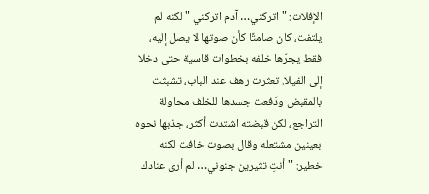الإفلات: " اتركني… آدم اتركني " لكنه لم يلتفت، كان صامتًا كأن صوتها لا يصل إليه، فقط يجرّها خلفه بخطوات قاسية حتى دخلا إلى الفيلا. تعثرت رهف عند الباب، تشبثت بالمقبض ودَفعت جسدها للخلف محاولة التراجع، لكن قبضته اشتدت أكثر، جذبها نحوه بعينين مشتعله وقال بصوت خافت لكنه خطير: " أنتِ تثيرين جنوني… لم أرى عنادك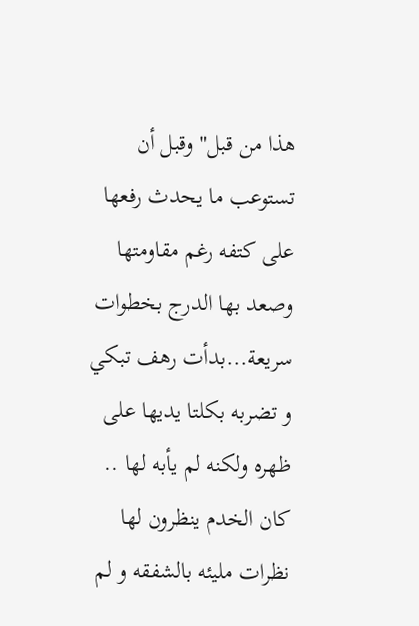هذا من قبل" وقبل أن تستوعب ما يحدث رفعها على كتفه رغم مقاومتها وصعد بها الدرج بخطوات سريعة...بدأت رهف تبكي و تضربه بكلتا يديها على ظهره ولكنه لم يأبه لها .. كان الخدم ينظرون لها نظرات مليئه بالشفقه و لم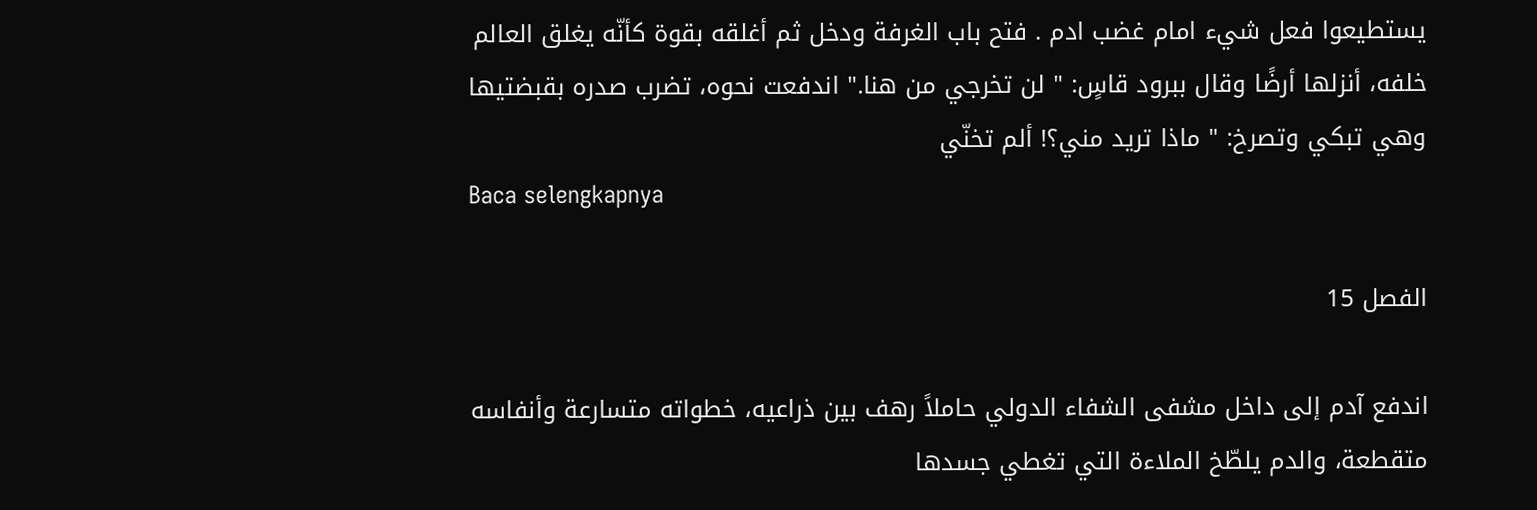يستطيعوا فعل شيء امام غضب ادم . فتح باب الغرفة ودخل ثم أغلقه بقوة كأنّه يغلق العالم خلفه، أنزلها أرضًا وقال ببرود قاسٍ: " لن تخرجي من هنا." اندفعت نحوه، تضرب صدره بقبضتيها وهي تبكي وتصرخ: " ماذا تريد مني؟! ألم تخنّي
Baca selengkapnya

الفصل 15

اندفع آدم إلى داخل مشفى الشفاء الدولي حاملاً رهف بين ذراعيه، خطواته متسارعة وأنفاسه متقطعة، والدم يلطّخ الملاءة التي تغطي جسدها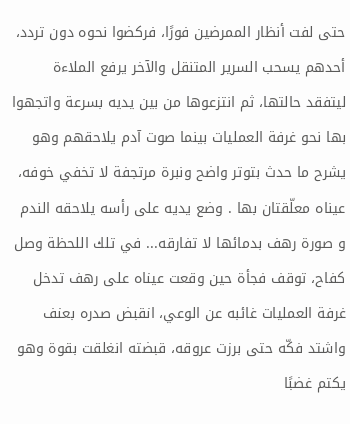حتى لفت أنظار الممرضين فورًا، فركضوا نحوه دون تردد، أحدهم يسحب السرير المتنقل والآخر يرفع الملاءة ليتفقد حالتها، ثم انتزعوها من بين يديه بسرعة واتجهوا بها نحو غرفة العمليات بينما صوت آدم يلاحقهم وهو يشرح ما حدث بتوتر واضح ونبرة مرتجفة لا تخفي خوفه، عيناه معلّقتان بها . وضع يديه على رأسه يلاحقه الندم و صورة رهف بدمائها لا تفارقه... في تلك اللحظة وصل كفاح، توقف فجأة حين وقعت عيناه على رهف تدخل غرفة العمليات غائبه عن الوعي، انقبض صدره بعنف واشتد فكّه حتى برزت عروقه، قبضته انغلقت بقوة وهو يكتم غضبًا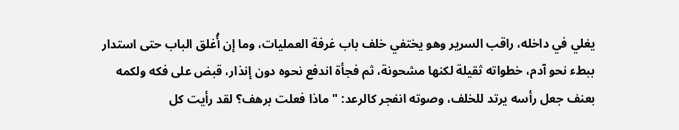يغلي في داخله، راقب السرير وهو يختفي خلف باب غرفة العمليات، وما إن أُغلق الباب حتى استدار ببطء نحو آدم، خطواته ثقيلة لكنها مشحونة، ثم فجأة اندفع نحوه دون إنذار، قبض على فكه ولكمه بعنف جعل رأسه يرتد للخلف، وصوته انفجر كالرعد: " ماذا فعلت برهف؟ لقد رأيت كل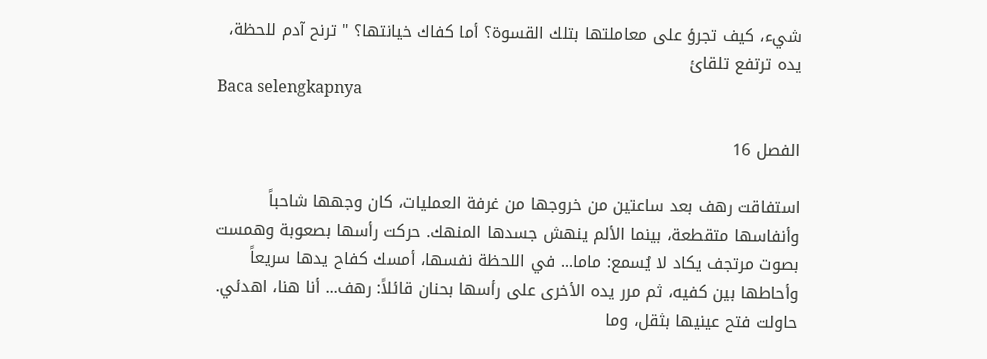شيء، كيف تجرؤ على معاملتها بتلك القسوة؟ أما كفاك خيانتها؟ " ترنح آدم للحظة، يده ترتفع تلقائ
Baca selengkapnya

الفصل 16

استفاقت رهف بعد ساعتين من خروجها من غرفة العمليات، كان وجهها شاحباً وأنفاسها متقطعة، بينما الألم ينهش جسدها المنهك. حركت رأسها بصعوبة وهمست بصوت مرتجف يكاد لا يُسمع: ماما... في اللحظة نفسها، أمسك كفاح يدها سريعاً وأحاطها بين كفيه، ثم مرر يده الأخرى على رأسها بحنان قائلاً: رهف... أنا هنا، اهدئي. حاولت فتح عينيها بثقل، وما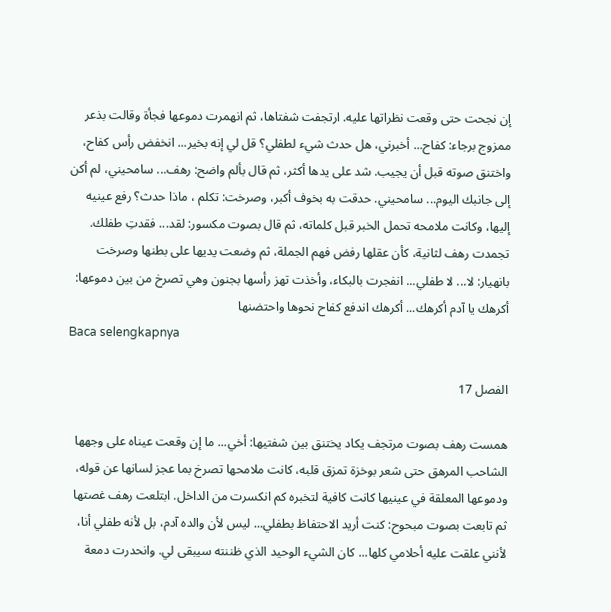إن نجحت حتى وقعت نظراتها عليه. ارتجفت شفتاها، ثم انهمرت دموعها فجأة وقالت بذعر ممزوج برجاء: كفاح... أخبرني، هل حدث شيء لطفلي؟ قل لي إنه بخير... انخفض رأس كفاح، واختنق صوته قبل أن يجيب. شد على يدها أكثر، ثم قال بألم واضح: رهف... سامحيني، لم أكن إلى جانبك اليوم... سامحيني. حدقت به بخوف أكبر، وصرخت: تكلم ، ماذا حدث؟ رفع عينيه إليها، وكانت ملامحه تحمل الخبر قبل كلماته، ثم قال بصوت مكسور: لقد... فقدتِ طفلك. تجمدت رهف لثانية، كأن عقلها رفض فهم الجملة، ثم وضعت يديها على بطنها وصرخت بانهيار: لا... لا طفلي... انفجرت بالبكاء، وأخذت تهز رأسها بجنون وهي تصرخ من بين دموعها: أكرهك يا آدم أكرهك... أكرهك اندفع كفاح نحوها واحتضنها
Baca selengkapnya

الفصل 17

همست رهف بصوت مرتجف يكاد يختنق بين شفتيها: أخي... ما إن وقعت عيناه على وجهها الشاحب المرهق حتى شعر بوخزة تمزق قلبه، كانت ملامحها تصرخ بما عجز لسانها عن قوله، ودموعها المعلقة في عينيها كانت كافية لتخبره كم انكسرت من الداخل. ابتلعت رهف غصتها ثم تابعت بصوت مبحوح: كنت أريد الاحتفاظ بطفلي... ليس لأن والده آدم، بل لأنه طفلي أنا، لأنني علقت عليه أحلامي كلها... كان الشيء الوحيد الذي ظننته سيبقى لي. وانحدرت دمعة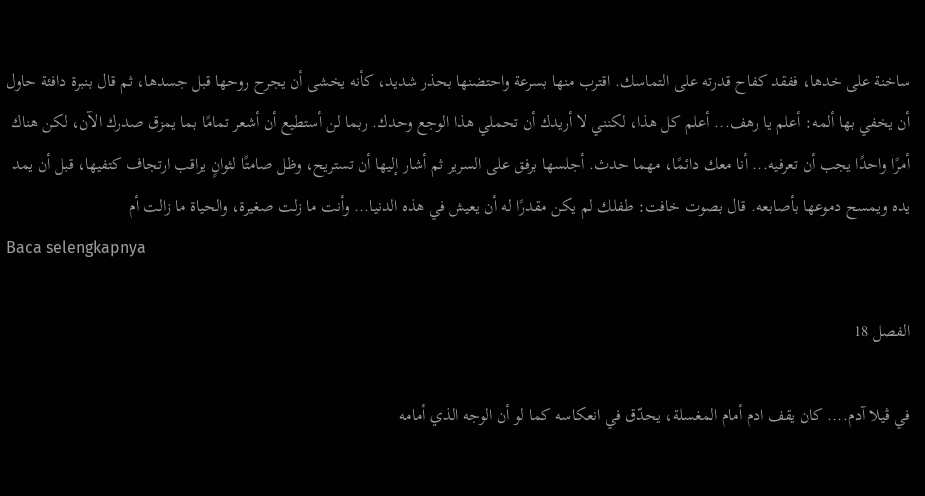ساخنة على خدها، ففقد كفاح قدرته على التماسك. اقترب منها بسرعة واحتضنها بحذر شديد، كأنه يخشى أن يجرح روحها قبل جسدها، ثم قال بنبرة دافئة حاول أن يخفي بها ألمه: أعلم يا رهف... أعلم كل هذا، لكنني لا أريدك أن تحملي هذا الوجع وحدك. ربما لن أستطيع أن أشعر تمامًا بما يمزق صدرك الآن، لكن هناك أمرًا واحدًا يجب أن تعرفيه... أنا معك دائمًا، مهما حدث. أجلسها برفق على السرير ثم أشار إليها أن تستريح، وظل صامتًا لثوانٍ يراقب ارتجاف كتفيها، قبل أن يمد يده ويمسح دموعها بأصابعه. قال بصوت خافت: طفلك لم يكن مقدرًا له أن يعيش في هذه الدنيا... وأنت ما زلت صغيرة، والحياة ما زالت أم
Baca selengkapnya

الفصل 18

في ڤيلا آدم.... كان يقف ادم أمام المغسلة، يحدّق في انعكاسه كما لو أن الوجه الذي أمامه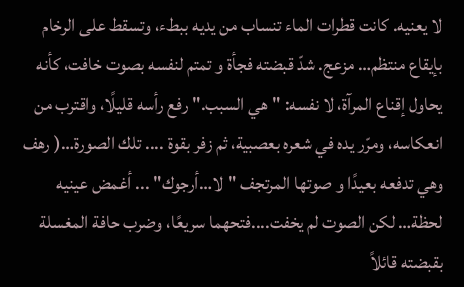لا يعنيه. كانت قطرات الماء تنساب من يديه ببطء، وتسقط على الرخام بإيقاع منتظم… مزعج. شدّ قبضته فجأة و تمتم لنفسه بصوت خافت، كأنه يحاول إقناع المرآة، لا نفسه: "هي السبب." رفع رأسه قليلًا، واقترب من انعكاسه، ومرّر يده في شعره بعصبية، ثم زفر بقوة .... تلك الصورة…( رهف وهي تدفعه بعيدًا و صوتها المرتجف "لا…أرجوك" ... أغمض عينيه لحظة… لكن الصوت لم يخفت....فتحهما سريعًا، وضرب حافة المغسلة بقبضته قائلاً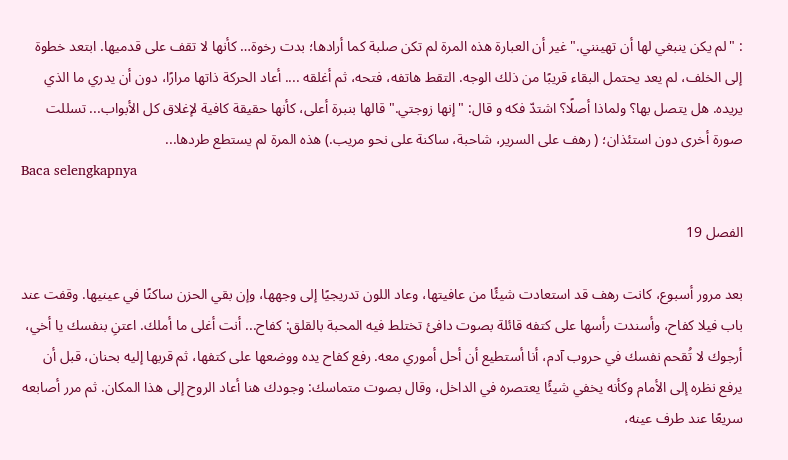: "لم يكن ينبغي لها أن تهينني." غير أن العبارة هذه المرة لم تكن صلبة كما أرادها؛ بدت رخوة… كأنها لا تقف على قدميها. ابتعد خطوة إلى الخلف، لم يعد يحتمل البقاء قريبًا من ذلك الوجه. التقط هاتفه، فتحه، ثم أغلقه .... أعاد الحركة ذاتها مرارًا، دون أن يدري ما الذي يريده. هل يتصل بها؟ ولماذا أصلًا؟ اشتدّ فكه و قال: "إنها زوجتي." قالها بنبرة أعلى، كأنها حقيقة كافية لإغلاق كل الأبواب... تسللت صورة أخرى دون استئذان؛ ( رهف على السرير، شاحبة، ساكنة على نحو مريب.) هذه المرة لم يستطع طردها...
Baca selengkapnya

الفصل 19

بعد مرور أسبوع، كانت رهف قد استعادت شيئًا من عافيتها، وعاد اللون تدريجيًا إلى وجهها، وإن بقي الحزن ساكنًا في عينيها. وقفت عند باب فيلا كفاح، وأسندت رأسها على كتفه قائلة بصوت دافئ تختلط فيه المحبة بالقلق: كفاح... أنت أغلى ما أملك. اعتنِ بنفسك يا أخي، أرجوك لا تُقحم نفسك في حروب آدم، أنا أستطيع أن أحل أموري معه. رفع كفاح يده ووضعها على كتفها، ثم قربها إليه بحنان، قبل أن يرفع نظره إلى الأمام وكأنه يخفي شيئًا يعتصره في الداخل، وقال بصوت متماسك: وجودك هنا أعاد الروح إلى هذا المكان. ثم مرر أصابعه سريعًا عند طرف عينه،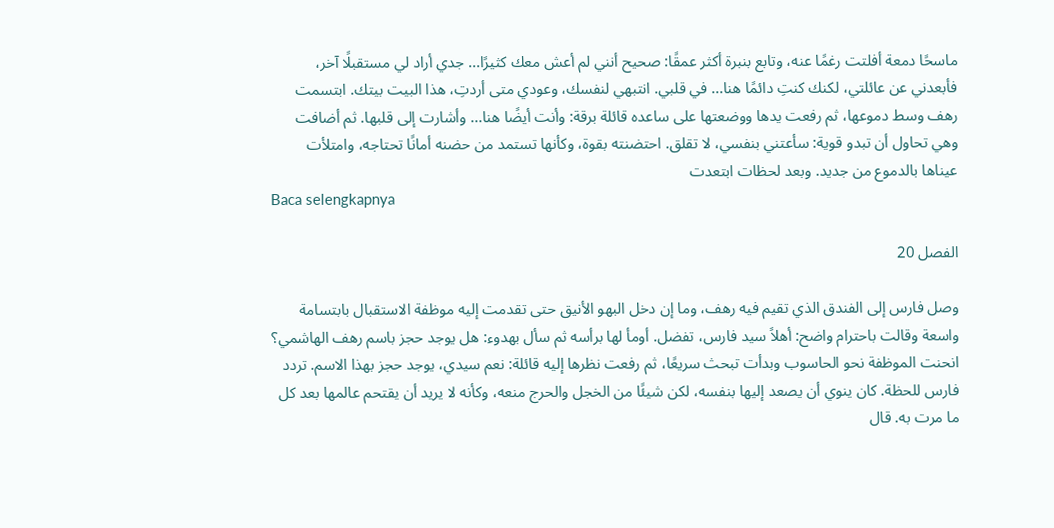ماسحًا دمعة أفلتت رغمًا عنه، وتابع بنبرة أكثر عمقًا: صحيح أنني لم أعش معك كثيرًا... جدي أراد لي مستقبلًا آخر، فأبعدني عن عائلتي، لكنك كنتِ دائمًا هنا... في قلبي. انتبهي لنفسك، وعودي متى أردتِ، هذا البيت بيتك. ابتسمت رهف وسط دموعها، ثم رفعت يدها ووضعتها على ساعده قائلة برقة: وأنت أيضًا هنا... وأشارت إلى قلبها. ثم أضافت وهي تحاول أن تبدو قوية: سأعتني بنفسي، لا تقلق. احتضنته بقوة، وكأنها تستمد من حضنه أمانًا تحتاجه، وامتلأت عيناها بالدموع من جديد. وبعد لحظات ابتعدت
Baca selengkapnya

الفصل 20

وصل فارس إلى الفندق الذي تقيم فيه رهف، وما إن دخل البهو الأنيق حتى تقدمت إليه موظفة الاستقبال بابتسامة واسعة وقالت باحترام واضح: أهلاً سيد فارس، تفضل. أومأ لها برأسه ثم سأل بهدوء: هل يوجد حجز باسم رهف الهاشمي؟ انحنت الموظفة نحو الحاسوب وبدأت تبحث سريعًا، ثم رفعت نظرها إليه قائلة: نعم سيدي، يوجد حجز بهذا الاسم. تردد فارس للحظة. كان ينوي أن يصعد إليها بنفسه، لكن شيئًا من الخجل والحرج منعه، وكأنه لا يريد أن يقتحم عالمها بعد كل ما مرت به. قال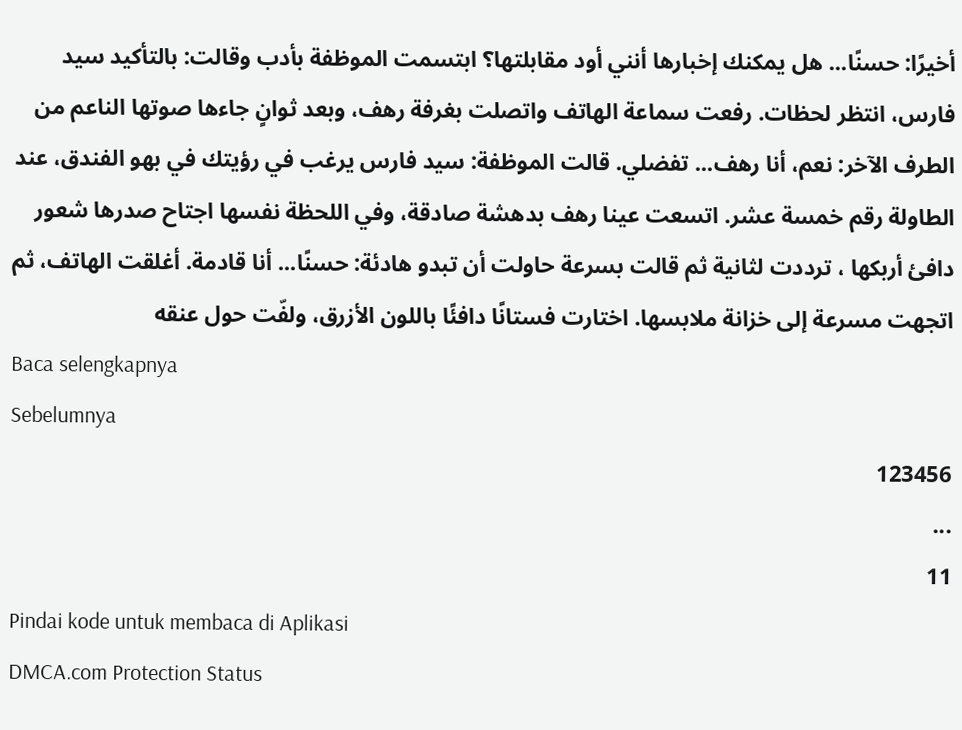أخيرًا: حسنًا... هل يمكنك إخبارها أنني أود مقابلتها؟ ابتسمت الموظفة بأدب وقالت: بالتأكيد سيد فارس، انتظر لحظات. رفعت سماعة الهاتف واتصلت بغرفة رهف، وبعد ثوانٍ جاءها صوتها الناعم من الطرف الآخر: نعم، أنا رهف... تفضلي. قالت الموظفة: سيد فارس يرغب في رؤيتك في بهو الفندق، عند الطاولة رقم خمسة عشر. اتسعت عينا رهف بدهشة صادقة، وفي اللحظة نفسها اجتاح صدرها شعور دافئ أربكها ، ترددت لثانية ثم قالت بسرعة حاولت أن تبدو هادئة: حسنًا... أنا قادمة. أغلقت الهاتف، ثم اتجهت مسرعة إلى خزانة ملابسها. اختارت فستانًا دافئًا باللون الأزرق، ولفّت حول عنقه
Baca selengkapnya
Sebelumnya
123456
...
11
Pindai kode untuk membaca di Aplikasi
DMCA.com Protection Status